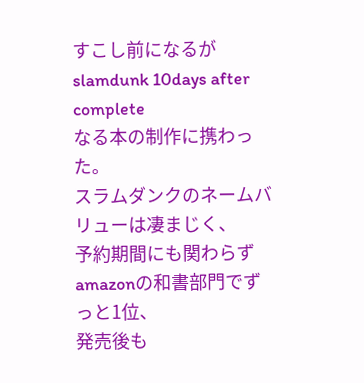すこし前になるが
slamdunk 10days after complete
なる本の制作に携わった。
スラムダンクのネームバリューは凄まじく、
予約期間にも関わらずamazonの和書部門でずっと1位、
発売後も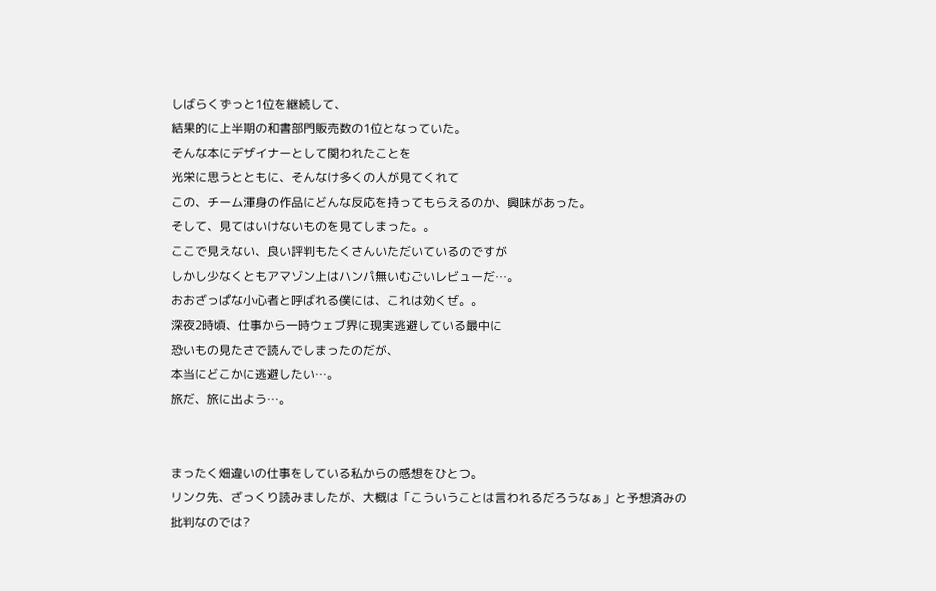しばらくずっと1位を継続して、
結果的に上半期の和書部門販売数の1位となっていた。
そんな本にデザイナーとして関われたことを
光栄に思うとともに、そんなけ多くの人が見てくれて
この、チーム渾身の作品にどんな反応を持ってもらえるのか、興味があった。
そして、見てはいけないものを見てしまった。。
ここで見えない、良い評判もたくさんいただいているのですが
しかし少なくともアマゾン上はハンパ無いむごいレビューだ…。
おおざっぱな小心者と呼ばれる僕には、これは効くぜ。。
深夜2時頃、仕事から一時ウェブ界に現実逃避している最中に
恐いもの見たさで読んでしまったのだが、
本当にどこかに逃避したい…。
旅だ、旅に出よう…。


まったく畑違いの仕事をしている私からの感想をひとつ。
リンク先、ざっくり読みましたが、大概は「こういうことは言われるだろうなぁ」と予想済みの批判なのでは?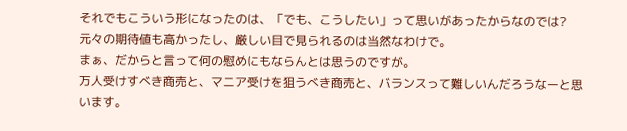それでもこういう形になったのは、「でも、こうしたい」って思いがあったからなのでは?
元々の期待値も高かったし、厳しい目で見られるのは当然なわけで。
まぁ、だからと言って何の慰めにもならんとは思うのですが。
万人受けすべき商売と、マニア受けを狙うべき商売と、バランスって難しいんだろうなーと思います。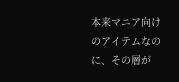本来マニア向けのアイテムなのに、その層が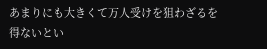あまりにも大きくて万人受けを狙わざるを得ないとい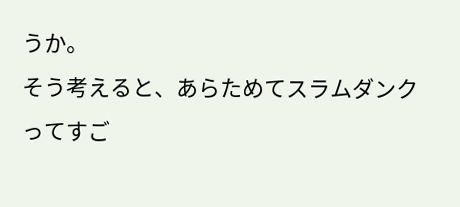うか。
そう考えると、あらためてスラムダンクってすご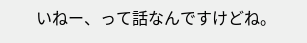いねー、って話なんですけどね。